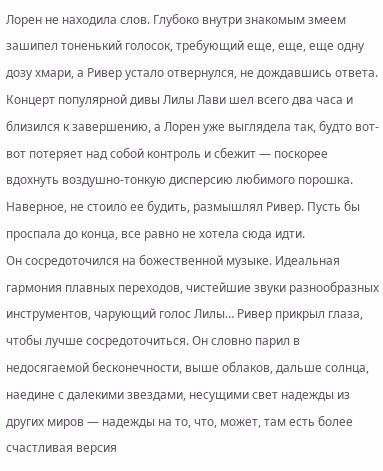Лорен не находила слов. Глубоко внутри знакомым змеем зашипел тоненький голосок, требующий еще, еще, еще одну дозу хмари, а Ривер устало отвернулся, не дождавшись ответа.
Концерт популярной дивы Лилы Лави шел всего два часа и близился к завершению, а Лорен уже выглядела так, будто вот-вот потеряет над собой контроль и сбежит — поскорее вдохнуть воздушно-тонкую дисперсию любимого порошка.
Наверное, не стоило ее будить, размышлял Ривер. Пусть бы проспала до конца, все равно не хотела сюда идти.
Он сосредоточился на божественной музыке. Идеальная гармония плавных переходов, чистейшие звуки разнообразных инструментов, чарующий голос Лилы… Ривер прикрыл глаза, чтобы лучше сосредоточиться. Он словно парил в недосягаемой бесконечности, выше облаков, дальше солнца, наедине с далекими звездами, несущими свет надежды из других миров — надежды на то, что, может, там есть более счастливая версия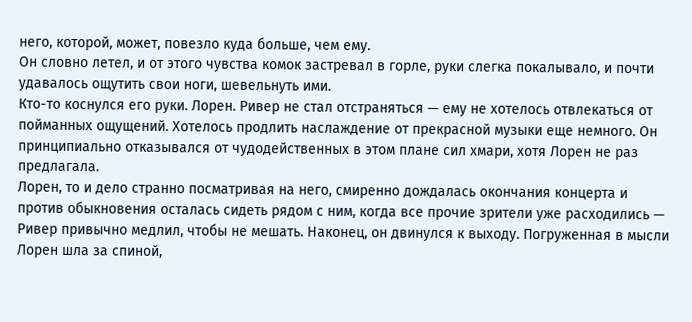него, которой, может, повезло куда больше, чем ему.
Он словно летел, и от этого чувства комок застревал в горле, руки слегка покалывало, и почти удавалось ощутить свои ноги, шевельнуть ими.
Кто-то коснулся его руки. Лорен. Ривер не стал отстраняться — ему не хотелось отвлекаться от пойманных ощущений. Хотелось продлить наслаждение от прекрасной музыки еще немного. Он принципиально отказывался от чудодейственных в этом плане сил хмари, хотя Лорен не раз предлагала.
Лорен, то и дело странно посматривая на него, смиренно дождалась окончания концерта и против обыкновения осталась сидеть рядом с ним, когда все прочие зрители уже расходились — Ривер привычно медлил, чтобы не мешать. Наконец, он двинулся к выходу. Погруженная в мысли Лорен шла за спиной,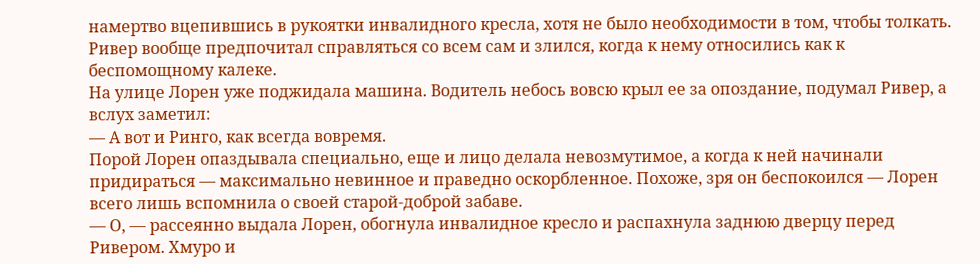намертво вцепившись в рукоятки инвалидного кресла, хотя не было необходимости в том, чтобы толкать. Ривер вообще предпочитал справляться со всем сам и злился, когда к нему относились как к беспомощному калеке.
На улице Лорен уже поджидала машина. Водитель небось вовсю крыл ее за опоздание, подумал Ривер, а вслух заметил:
— А вот и Ринго, как всегда вовремя.
Порой Лорен опаздывала специально, еще и лицо делала невозмутимое, а когда к ней начинали придираться — максимально невинное и праведно оскорбленное. Похоже, зря он беспокоился — Лорен всего лишь вспомнила о своей старой-доброй забаве.
— О, — рассеянно выдала Лорен, обогнула инвалидное кресло и распахнула заднюю дверцу перед Ривером. Хмуро и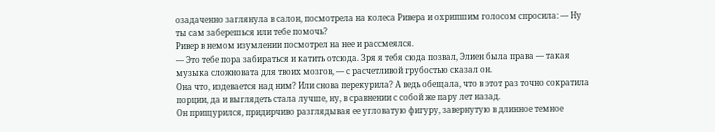озадаченно заглянула в салон, посмотрела на колеса Ривера и охрипшим голосом спросила: — Ну ты сам заберешься или тебе помочь?
Ривер в немом изумлении посмотрел на нее и рассмеялся.
— Это тебе пора забираться и катить отсюда. Зря я тебя сюда позвал, Элиен была права — такая музыка сложновата для твоих мозгов, — с расчетливой грубостью сказал он.
Она что, издевается над ним? Или снова перекурила? А ведь обещала, что в этот раз точно сократила порции, да и выглядеть стала лучше, ну, в сравнении с собой же пару лет назад.
Он прищурился, придирчиво разглядывая ее угловатую фигуру, завернутую в длинное темное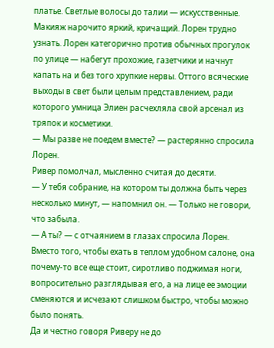платье. Светлые волосы до талии — искусственные. Макияж нарочито яркий, кричащий. Лорен трудно узнать. Лорен категорично против обычных прогулок по улице — набегут прохожие, газетчики и начнут капать на и без того хрупкие нервы. Оттого всяческие выходы в свет были целым представлением, ради которого умница Элиен расчехляла свой арсенал из тряпок и косметики.
— Мы разве не поедем вместе? — растерянно спросила Лорен.
Ривер помолчал, мысленно считая до десяти.
— У тебя собрание, на котором ты должна быть через несколько минут, — напомнил он. — Только не говори, что забыла.
— А ты? — с отчаянием в глазах спросила Лорен.
Вместо того, чтобы ехать в теплом удобном салоне, она почему-то все еще стоит, сиротливо поджимая ноги, вопросительно разглядывая его, а на лице ее эмоции сменяются и исчезают слишком быстро, чтобы можно было понять.
Да и честно говоря Риверу не до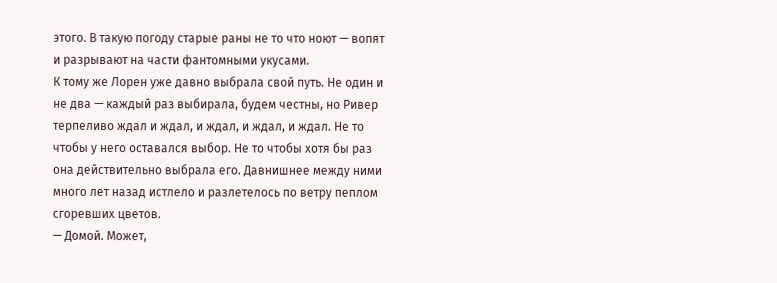этого. В такую погоду старые раны не то что ноют — вопят и разрывают на части фантомными укусами.
К тому же Лорен уже давно выбрала свой путь. Не один и не два — каждый раз выбирала, будем честны, но Ривер терпеливо ждал и ждал, и ждал, и ждал, и ждал. Не то чтобы у него оставался выбор. Не то чтобы хотя бы раз она действительно выбрала его. Давнишнее между ними много лет назад истлело и разлетелось по ветру пеплом сгоревших цветов.
— Домой. Может,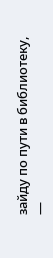зайду по пути в библиотеку, —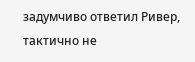задумчиво ответил Ривер, тактично не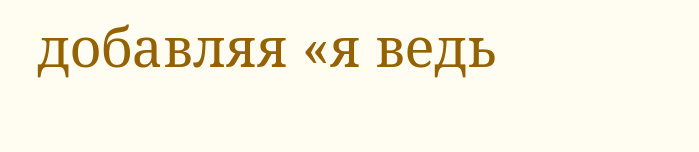добавляя «я ведь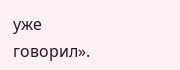уже говорил».